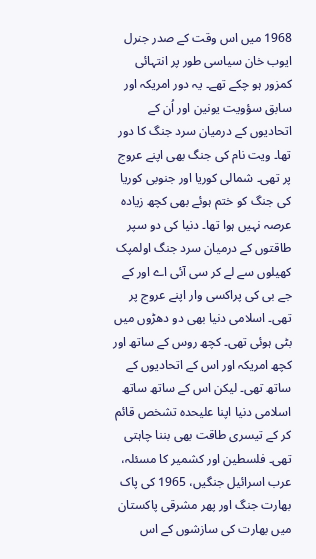1968 میں اس وقت کے صدر جنرل ایوب خان سیاسی طور پر انتہائی کمزور ہو چکے تھے۔ یہ دور امریکہ اور سابق سؤویت یونین اور اُن کے اتحادیوں کے درمیان سرد جنگ کا دور تھا۔ ویت نام کی جنگ بھی اپنے عروج پر تھی۔ شمالی کوریا اور جنوبی کوریا کی جنگ کو ختم ہوئے بھی کچھ زیادہ عرصہ نہیں ہوا تھا۔ دنیا کی دو سپر طاقتوں کے درمیان سرد جنگ اولمپک کھیلوں سے لے کر سی آئی اے اور کے جے بی کی پراکسی وار اپنے عروج پر تھی۔ اسلامی دنیا بھی دو دھڑوں میں بٹی ہوئی تھی۔ کچھ روس کے ساتھ اور کچھ امریکہ اور اس کے اتحادیوں کے ساتھ تھی۔ لیکن اس کے ساتھ ساتھ اسلامی دنیا اپنا علیحدہ تشخص قائم کر کے تیسری طاقت بھی بننا چاہتی تھی۔ فلسطین اور کشمیر کا مسئلہ، عرب اسرائیل جنگیں، 1965 کی پاک بھارت جنگ اور پھر مشرقی پاکستان میں بھارت کی سازشوں کے اس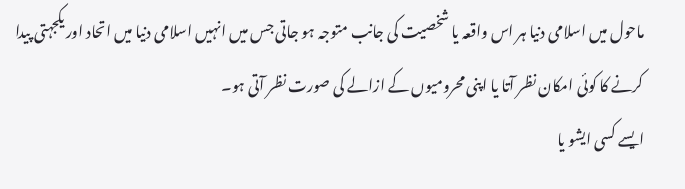ماحول میں اسلامی دنیا ہر اس واقعہ یا شخصیت کی جانب متوجہ ہو جاتی جس میں انہیں اسلامی دنیا میں اتحاد اور یکجہتی پیدا کرنے کا کوئی امکان نظر آتا یا اپنی محرومیوں کے ازالے کی صورت نظر آتی ہو۔
ایسے کسی ایشو یا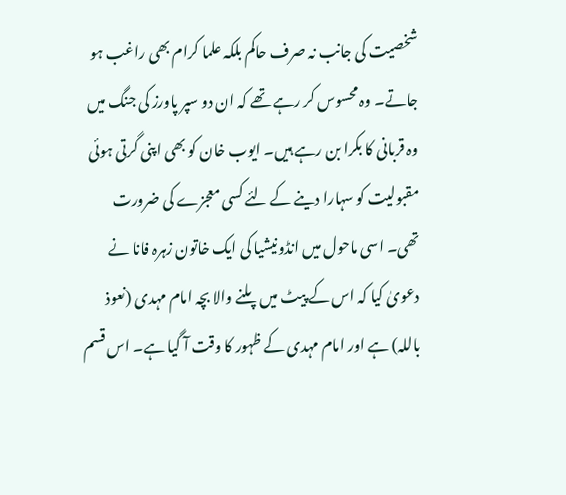شخصیت کی جانب نہ صرف حاکم بلکہ علما کرام بھی راغب ہو جاتے۔ وہ محسوس کر رہے تھے کہ ان دو سپر پاورز کی جنگ میں وہ قربانی کا بکرا بن رہے ہیں۔ ایوب خان کو بھی اپنی گرتی ہوئی مقبولیت کو سہارا دینے کے لئے کسی معجزے کی ضرورت تھی۔ اسی ماحول میں انڈونیشیا کی ایک خاتون زہرہ فانا نے دعویٰ کیا کہ اس کے پیٹ میں پلنے والا بچہ امام مہدی (نعوذ باللہ) ہے اور امام مہدی کے ظہور کا وقت آ گیا ہے۔ اس قسم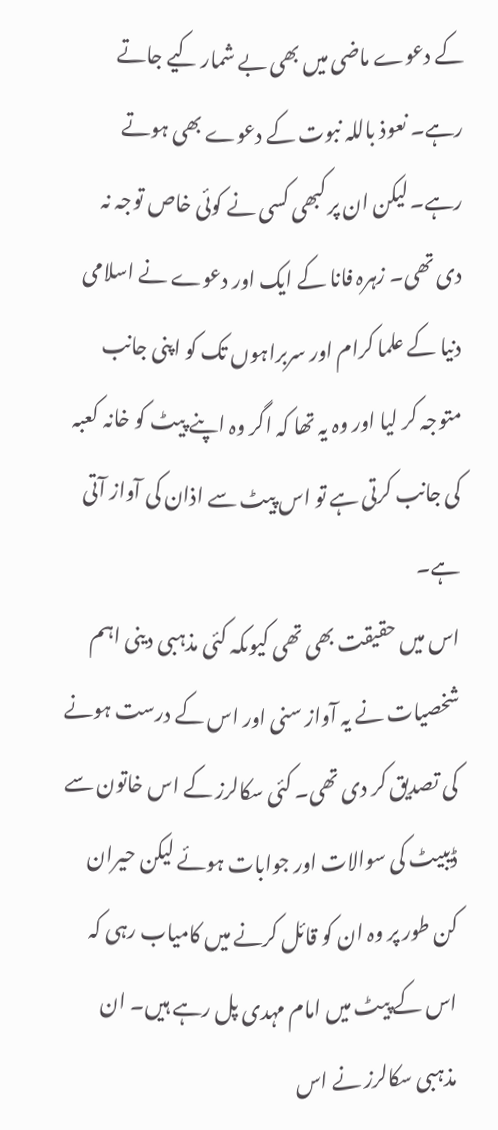کے دعوے ماضی میں بھی بے شمار کیے جاتے رہے۔ نعوذ باللہ نبوت کے دعوے بھی ہوتے رہے۔ لیکن ان پر کبھی کسی نے کوئی خاص توجہ نہ دی تھی۔ زہرہ فانا کے ایک اور دعوے نے اسلامی دنیا کے علما کرام اور سربراہوں تک کو اپنی جانب متوجہ کر لیا اور وہ یہ تھا کہ اگر وہ اپنے پیٹ کو خانہ کعبہ کی جانب کرتی ہے تو اس پیٹ سے اذان کی آواز آتی ہے۔
اس میں حقیقت بھی تھی کیوںکہ کئی مذہبی دینی اہم شخصیات نے یہ آواز سنی اور اس کے درست ہونے کی تصدیق کر دی تھی۔ کئی سکالرز کے اس خاتون سے ڈیبیٹ کی سوالات اور جوابات ہوئے لیکن حیران کن طور پر وہ ان کو قائل کرنے میں کامیاب رہی کہ اس کے پیٹ میں امام مہدی پل رہے ہیں۔ ان مذہبی سکالرز نے اس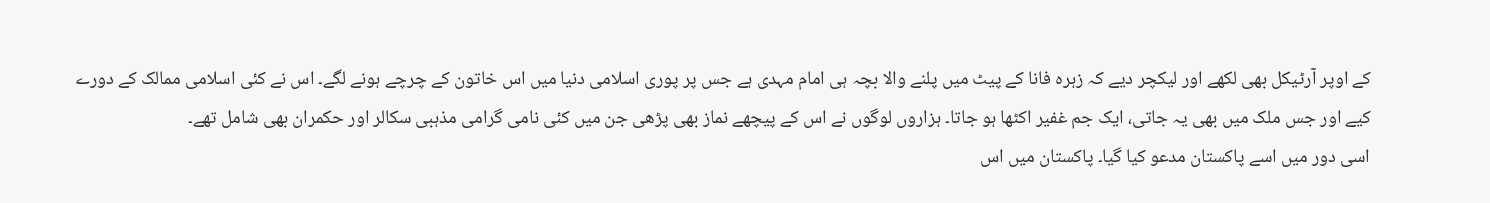کے اوپر آرٹیکل بھی لکھے اور لیکچر دیے کہ زہرہ فانا کے پیٹ میں پلنے والا بچہ ہی امام مہدی ہے جس پر پوری اسلامی دنیا میں اس خاتون کے چرچے ہونے لگے۔ اس نے کئی اسلامی ممالک کے دورے کیے اور جس ملک میں بھی یہ جاتی، ایک جم غفیر اکٹھا ہو جاتا۔ ہزاروں لوگوں نے اس کے پیچھے نماز بھی پڑھی جن میں کئی نامی گرامی مذہبی سکالر اور حکمران بھی شامل تھے۔
اسی دور میں اسے پاکستان مدعو کیا گیا۔ پاکستان میں اس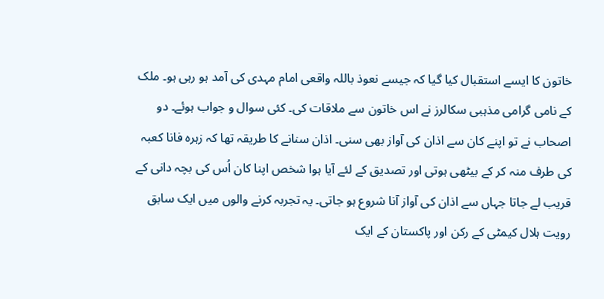خاتون کا ایسے استقبال کیا گیا کہ جیسے نعوذ باللہ واقعی امام مہدی کی آمد ہو رہی ہو۔ ملک کے نامی گرامی مذہبی سکالرز نے اس خاتون سے ملاقات کی۔ کئی سوال و جواب ہوئے۔ دو اصحاب نے تو اپنے کان سے اذان کی آواز بھی سنی۔ اذان سنانے کا طریقہ تھا کہ زہرہ فانا کعبہ کی طرف منہ کر کے بیٹھی ہوتی اور تصدیق کے لئے آیا ہوا شخص اپنا کان اُس کی بچہ دانی کے قریب لے جاتا جہاں سے اذان کی آواز آنا شروع ہو جاتی۔ یہ تجربہ کرنے والوں میں ایک سابق رویت ہلال کیمٹی کے رکن اور پاکستان کے ایک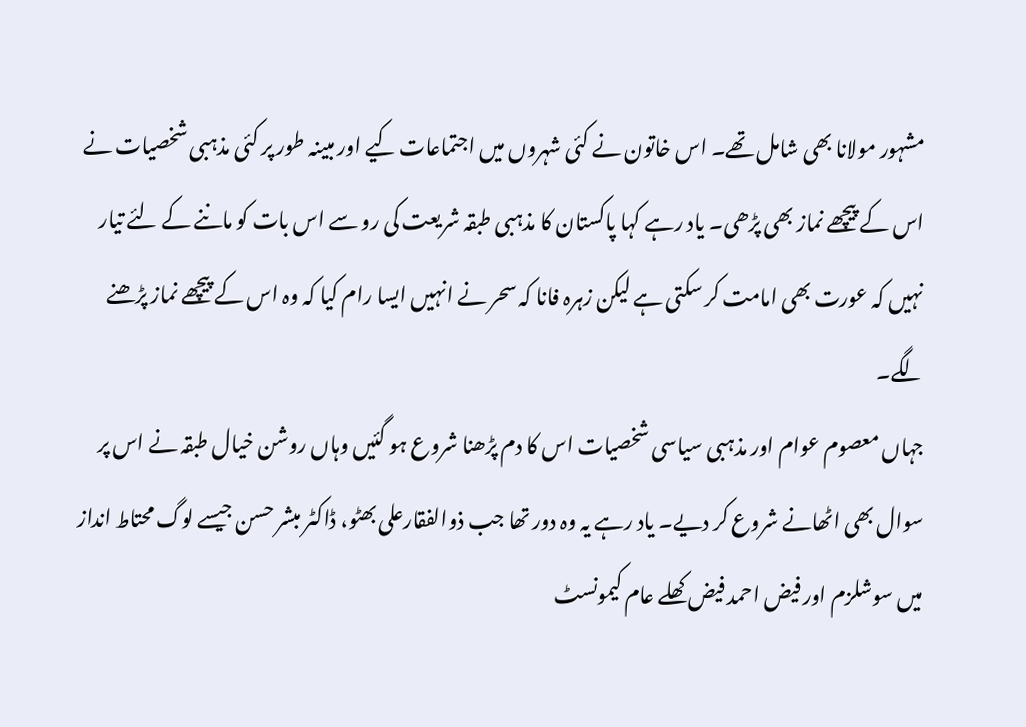مشہور مولانا بھی شامل تھے۔ اس خاتون نے کئی شہروں میں اجتماعات کیے اور مبینہ طور پر کئی مذہبی شخصیات نے اس کے پیچھے نماز بھی پڑھی۔ یاد رہے کہا پاکستان کا مذہبی طبقہ شریعت کی رو سے اس بات کو ماننے کے لئے تیار نہیں کہ عورت بھی امامت کر سکتی ہے لیکن زہرہ فانا کہ سحر نے انہیں ایسا رام کیا کہ وہ اس کے پیچھے نماز پڑھنے لگے۔
جہاں معصوم عوام اور مذہبی سیاسی شخصیات اس کا دم پڑھنا شروع ہو گئیں وہاں روشن خیال طبقہ نے اس پر سوال بھی اٹھانے شروع کر دیے۔ یاد رہے یہ وہ دور تھا جب ذوالفقارعلی بھٹو، ڈاکٹر مبشر حسن جیسے لوگ محتاط انداز میں سوشلزم اور فیض احمد فیض کھلے عام کیمونسٹ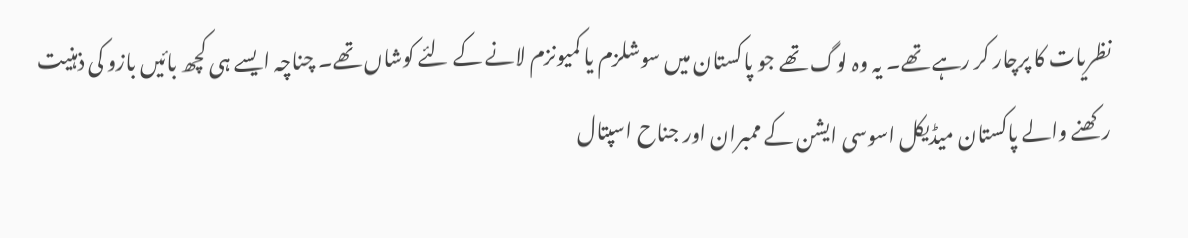نظریات کا پرچار کر رہے تھے۔ یہ وہ لوگ تھے جو پاکستان میں سوشلزم یا کمیونزم لانے کے لئے کوشاں تھے۔ چناچہ ایسے ہی کچھ بائیں بازو کی ذہنیت رکھنے والے پاکستان میڈیکل اسوسی ایشن کے ممبران اور جناح اسپتال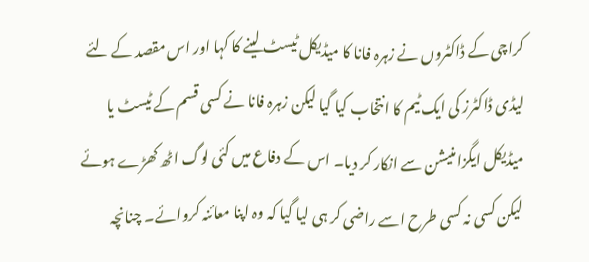کراچی کے ڈاکٹروں نے زہرہ فانا کا میڈیکل ٹیسٹ لینے کا کہا اور اس مقصد کے لئے لیڈی ڈاکٹرز کی ایک ٹیم کا انتخاب کیا گیا لیکن زہرہ فانا نے کسی قسم کے ٹیسٹ یا میڈیکل ایگزامنیشن سے انکار کر دیا۔ اس کے دفاع میں کئی لوگ اٹھ کھڑے ہوئے لیکن کسی نہ کسی طرح اسے راضی کر ہی لیا گیا کہ وہ اپنا معائنہ کروائے۔ چنانچہ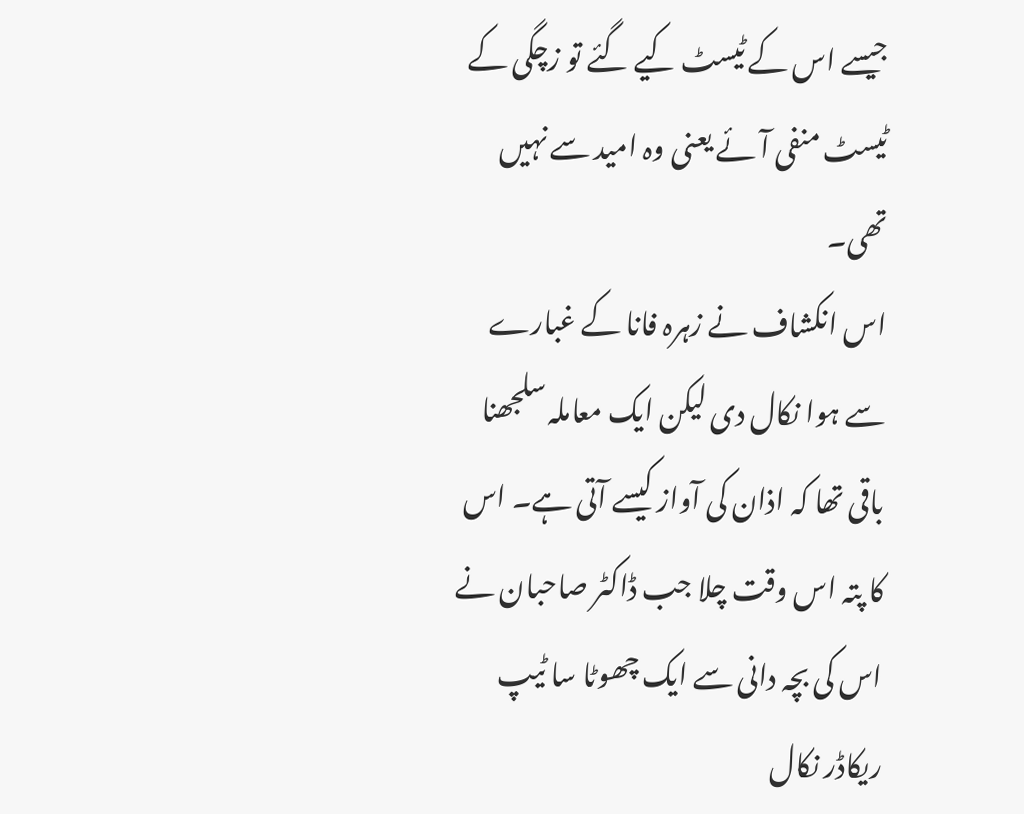جیسے اس کے ٹیسٹ کیے گئے تو زچگی کے ٹیسٹ منفی آئے یعنی وہ امید سے نہیں تھی۔
اس انکشاف نے زہرہ فانا کے غبارے سے ہوا نکال دی لیکن ایک معاملہ سلجھنا باقی تھا کہ اذان کی آواز کیسے آتی ہے۔ اس کا پتہ اس وقت چلا جب ڈاکٹر صاحبان نے اس کی بچہ دانی سے ایک چھوٹا سا ٹیپ ریکاڈر نکال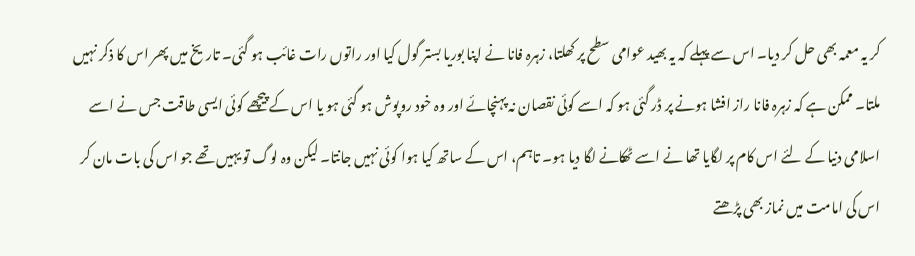کر یہ معمہ بھی حل کر دیا۔ اس سے پہلے کہ یہ بھید عوامی سطح پر کھلتا، زہرہ فانا نے اپنا بوریا بستر گول کیا اور راتوں رات غائب ہو گئی۔ تاریخ میں پھر اس کا ذکر نہیں ملتا۔ ممکن ہے کہ زہرہ فانا راز افشا ہونے پر ڈر گئی ہو کہ اسے کوئی نقصان نہ پہنچائے اور وہ خود روپوش ہو گئی ہو یا اس کے پیچھے کوئی ایسی طاقت جس نے اسے اسلامی دنیا کے لئے اس کام پر لگایا تھا نے اسے ٹھکانے لگا دیا ہو۔ تاہم، اس کے ساتھ کیا ہوا کوئی نہیں جانتا۔ لیکن وہ لوگ تو یہیں تھے جو اس کی بات مان کر اس کی امامت میں نماز بھی پڑھتے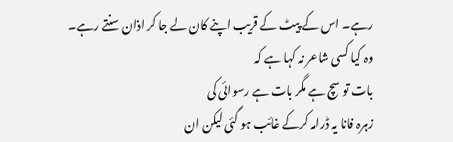رہے۔ اس کے پیٹ کے قریب اپنے کان لے جا کر اذان سنتے رہے۔
وہ کیا کسی شاعر نہ کہا ہے کہ
بات تو سچ ہے مگر بات ہے رسوائی کی
زہرہ فانا یہ ڈرامہ کرکے غائب ہو گئی لیکن ان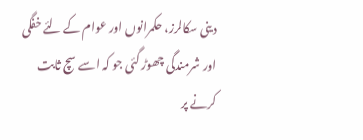دینی سکالرز، حکمرانوں اور عوام کے لئے خفگی اور شرمندگی چھوڑ گئی جو کہ اسے سچ ثابت کرنے پر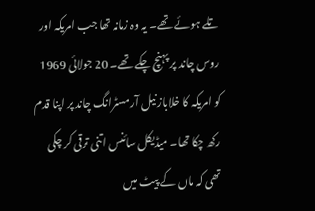تلے ہوئے تھے۔ یہ وہ زمانہ تھا جب امریکہ اور روس چاند پر پہنچ چکے تھے۔ 20 جولائی 1969 کو امریکہ کا خلاباز نیل آرمسٹرانگ چاند پر اپنا قدم رکھ چکا تھا۔ میڈیکل سائنس اتنی ترقی کر چکی تھی کہ ماں کے پیٹ میں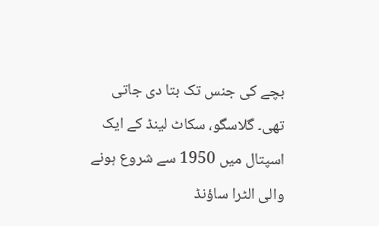بچے کی جنس تک بتا دی جاتی تھی۔ گلاسگو، سکاٹ لینڈ کے ایک اسپتال میں 1950 سے شروع ہونے والی الٹرا ساؤنڈ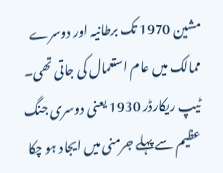مشین 1970 تک برطانیہ اور دوسرے ممالک میں عام استعمال کی جاتی تھی۔ ٹیپ ریکارڈر 1930 یعنی دوسری جنگ عظیم سے پہلے جرمنی میں ایجاد ہو چکا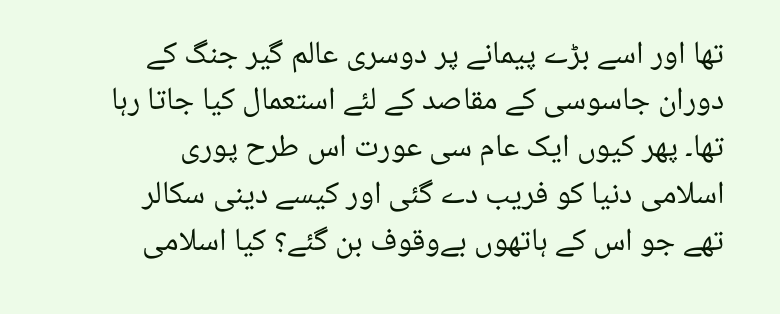تھا اور اسے بڑے پیمانے پر دوسری عالم گیر جنگ کے دوران جاسوسی کے مقاصد کے لئے استعمال کیا جاتا رہا تھا۔ پھر کیوں ایک عام سی عورت اس طرح پوری اسلامی دنیا کو فریب دے گئی اور کیسے دینی سکالر تھے جو اس کے ہاتھوں بےوقوف بن گئے؟ کیا اسلامی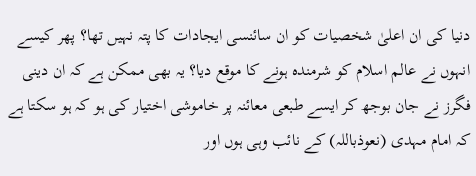دنیا کی ان اعلیٰ شخصیات کو ان سائنسی ایجادات کا پتہ نہیں تھا؟ پھر کیسے انہوں نے عالم اسلام کو شرمندہ ہونے کا موقع دیا؟ یہ بھی ممکن ہے کہ ان دینی فگرز نے جان بوجھ کر ایسے طبعی معائنہ پر خاموشی اختیار کی ہو کہ ہو سکتا ہے کہ امام مہدی (نعوذباللہ) کے نائب وہی ہوں اور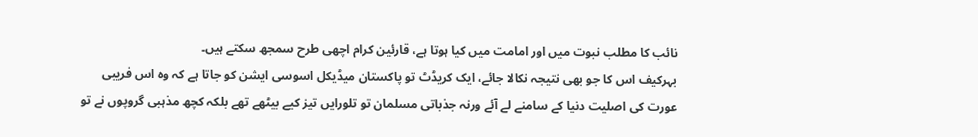نائب کا مطلب نبوت میں اور امامت میں کیا ہوتا ہے، قارئین کرام اچھی طرح سمجھ سکتے ہیں۔
بہرکیف اس کا جو بھی نتیجہ نکالا جائے، ایک کریڈٹ تو پاکستان میڈیکل اسوسی ایشن کو جاتا ہے کہ وہ اس فریبی عورت کی اصلیت دنیا کے سامنے لے آئے ورنہ جذباتی مسلمان تو تلورایں تیز کیے بیٹھے تھے بلکہ کچھ مذہبی گروپوں نے تو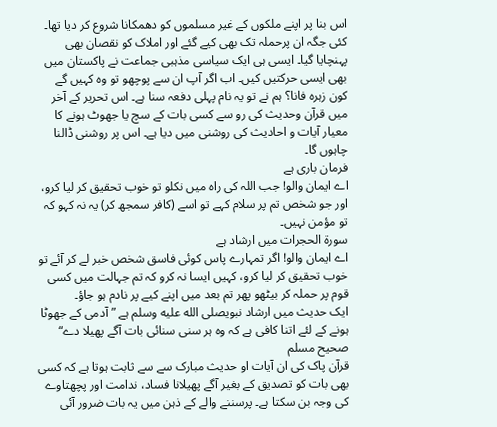اس بنا پر اپنے ملکوں کے غیر مسلموں کو دھمکانا شروع کر دیا تھا۔ کئی جگہ ان پرحملہ تک بھی کیے گئے اور املاک کو نقصان بھی پہنچایا گیا۔ ایسی ہی ایک سیاسی مذہبی جماعت نے پاکستان میں بھی ایسی حرکتیں کیں۔ اب اگر آپ ان سے پوچھو تو وہ کہیں گے کون زہرہ فانا؟ ہم نے تو یہ نام پہلی دفعہ سنا ہے۔ اس تحریر کے آخر میں قرآن وحدیث کی رو سے کسی بات کے سچ یا جھوٹ ہونے کا معیار آیات و احادیث کی روشنی میں دیا ہے۔ اس پر روشنی ڈالنا چاہوں گا۔
فرمان باری ہے
اے ایمان والو! جب اللہ کی راہ میں نکلو تو خوب تحقیق کر لیا کرو، اور جو شخص تم پر سلام کہے تو اسے (کافر سمجھ کر) یہ نہ کہو کہ تو مؤمن نہیں۔
سورة الحجرات میں ارشاد ہے
اے ایمان والو! اگر تمہارے پاس کوئی فاسق شخص خبر لے کر آئے تو خوب تحقیق کر لیا کرو، کہیں ایسا نہ کرو کہ تم جہالت میں کسی قوم پر حملہ کر بیٹھو پھر تم بعد میں اپنے کیے پر نادم ہو جاؤ۔
ایک حدیث میں ارشاد نبویصلى الله عليه وسلم ہے ”آدمی کے جھوٹا ہونے کے لئے اتنا کافی ہے کہ وہ ہر سنی سنائی بات آگے پھیلا دے“ صحیح مسلم
قرآن پاک کی ان آیات او حدیث مبارک سے سے ثابت ہوتا ہے کہ کسی بھی بات کو تصدیق کے بغیر آگے پھیلانا فساد، ندامت اور پچھتاوے کی وجہ بن سکتا ہے۔ پرسننے والے کے ذہن میں یہ بات ضرور آئی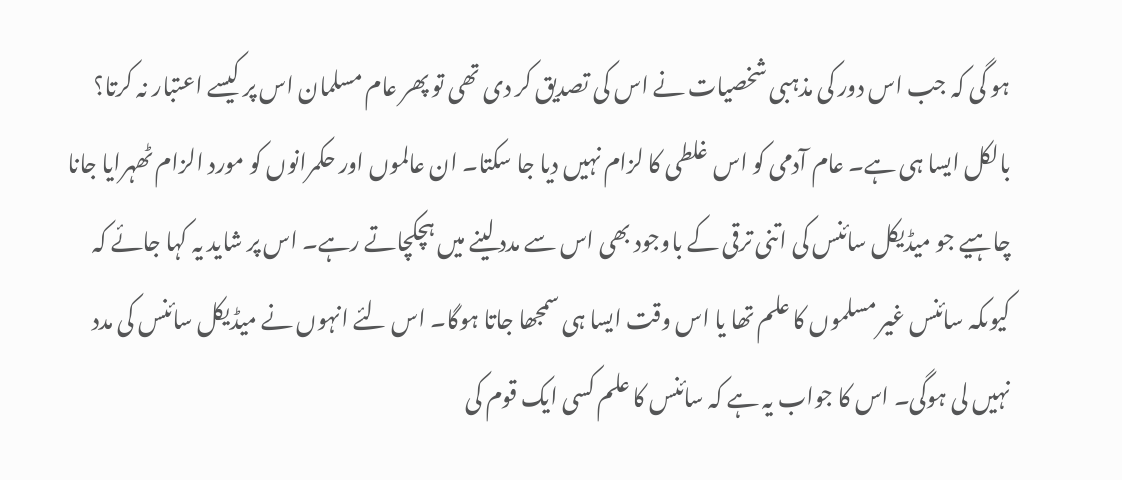ہو گی کہ جب اس دور کی مذہبی شخصیات نے اس کی تصدیق کر دی تھی تو پھر عام مسلمان اس پر کیسے اعتبار نہ کرتا؟ بالکل ایسا ہی ہے۔ عام آدمی کو اس غلطی کا لزام نہیں دیا جا سکتا۔ ان عالموں اور حکمرانوں کو مورد الزام ٹھہرایا جانا چاہیے جو میڈیکل سائنس کی اتنی ترقی کے باوجود بھی اس سے مدد لینے میں ہچکچاتے رہے۔ اس پر شاید یہ کہا جائے کہ کیوںکہ سائنس غیر مسلموں کا علم تھا یا اس وقت ایسا ہی سمجھا جاتا ہوگا۔ اس لئے انہوں نے میڈیکل سائنس کی مدد نہیں لی ہوگی۔ اس کا جواب یہ ہے کہ سائنس کا علم کسی ایک قوم کی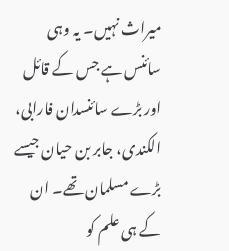میراث نہیں۔ یہ وہی سائنس ہے جس کے قائل اور بڑے سائنسدان فارابی، الکندی، جابر بن حیان جیسے بڑے مسلمان تھے۔ ان کے ہی علم کو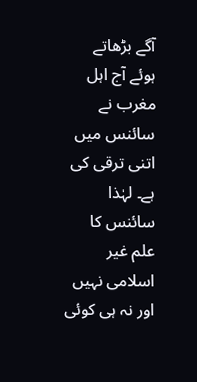آگے بڑھاتے ہوئے آج اہل مغرب نے سائنس میں اتنی ترقی کی ہے۔ لہٰذا سائنس کا علم غیر اسلامی نہیں اور نہ ہی کوئی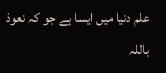علم دنیا میں ایسا ہے جو کہ نعوذ باللہ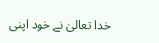خدا تعالیٰ نے خود اپنی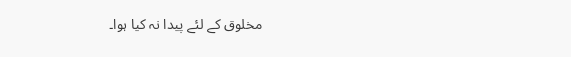مخلوق کے لئے پیدا نہ کیا ہوا۔